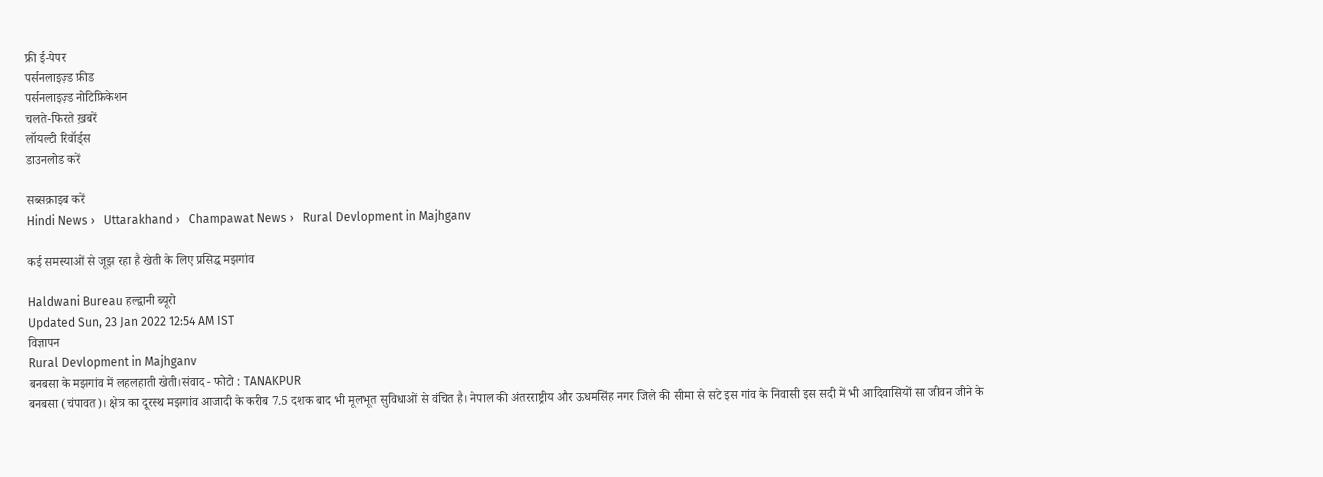फ्री ई-पेपर
पर्सनलाइज़्ड फ़ीड
पर्सनलाइज़्ड नोटिफ़िकेशन
चलते-फिरते ख़बरें
लॉयल्टी रिवॉर्ड्स
डाउनलोड करें

सब्सक्राइब करें
Hindi News ›   Uttarakhand ›   Champawat News ›   Rural Devlopment in Majhganv

कई समस्याओं से जूझ रहा है खेती के लिए प्रसिद्ध मझगांव

Haldwani Bureau हल्द्वानी ब्यूरो
Updated Sun, 23 Jan 2022 12:54 AM IST
विज्ञापन
Rural Devlopment in Majhganv
बनबसा के मझगांव में लहलहाती खेती।संवाद - फोटो : TANAKPUR
बनबसा (चंपावत)। क्षेत्र का दूरस्थ मझगांव आजादी के करीब 7.5 दशक बाद भी मूलभूत सुविधाओं से वंचित है। नेपाल की अंतरराष्ट्रीय और ऊधमसिंह नगर जिले की सीमा से सटे इस गांव के निवासी इस सदी में भी आदिवासियों सा जीवन जीने के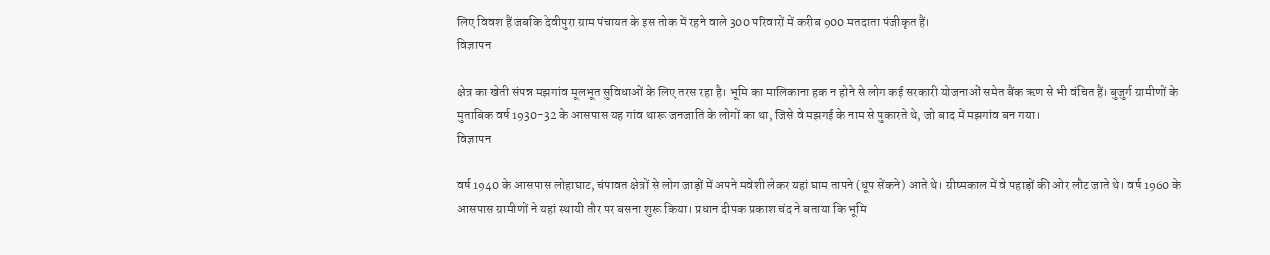लिए विवश हैं जबकि देवीपुरा ग्राम पंचायत के इस तोक में रहने वाले 300 परिवारों में करीब 900 मतदाता पंजीकृत हैं।
विज्ञापन

क्षेत्र का खेती संपन्न मझगांव मूलभूत सुविधाओं के लिए तरस रहा है। भूमि का मालिकाना हक न होने से लोग कई सरकारी योजनाओं समेत बैंक ऋण से भी वंचित हैं। बुजुर्ग ग्रामीणों के मुताबिक वर्ष 1930-32 के आसपास यह गांव थारू जनजाति के लोगों का था, जिसे वे मझगई के नाम से पुकारते थे, जो बाद में मझगांव बन गया।
विज्ञापन

वर्ष 1940 के आसपास लोहाघाट, चंपावत क्षेत्रों से लोग जाड़ों में अपने मवेशी लेकर यहां घाम तापने (धूप सेंकने) आते थे। ग्रीष्मकाल में वे पहाड़ों की ओर लौट जाते थे। वर्ष 1960 के आसपास ग्रामीणों ने यहां स्थायी तौर पर बसना शुरू किया। प्रधान दीपक प्रकाश चंद ने बताया कि भूमि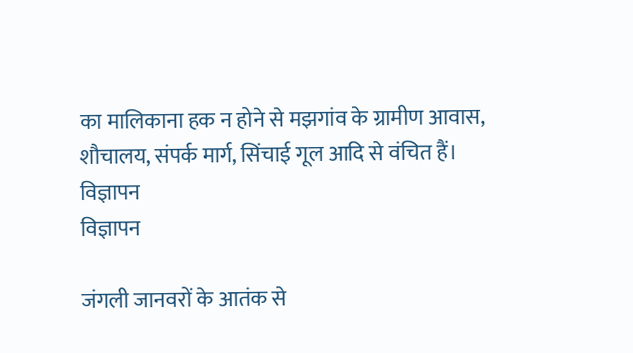का मालिकाना हक न होने से मझगांव के ग्रामीण आवास, शौचालय, संपर्क मार्ग, सिंचाई गूल आदि से वंचित हैं।
विज्ञापन
विज्ञापन

जंगली जानवरों के आतंक से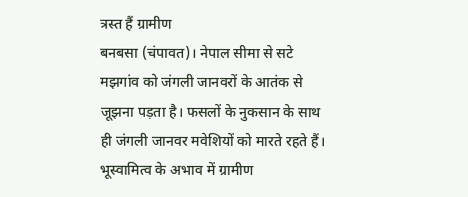त्रस्त हैं ग्रामीण
बनबसा (चंपावत)। नेपाल सीमा से सटे मझगांव को जंगली जानवरों के आतंक से जूझना पड़ता है। फसलों के नुकसान के साथ ही जंगली जानवर मवेशियों को मारते रहते हैं। भूस्वामित्व के अभाव में ग्रामीण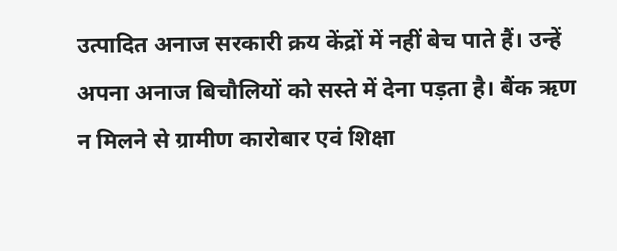उत्पादित अनाज सरकारी क्रय केंद्रों में नहीं बेच पाते हैं। उन्हें अपना अनाज बिचौलियों को सस्ते में देना पड़ता है। बैंक ऋण न मिलने से ग्रामीण कारोबार एवं शिक्षा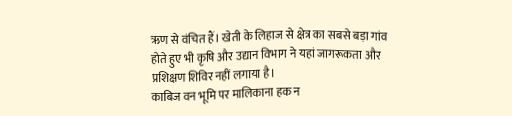ऋण से वंचित हैं। खेती के लिहाज से क्षेत्र का सबसे बड़ा गांव होते हुए भी कृषि और उद्यान विभाग ने यहां जागरूकता और प्रशिक्षण शिविर नहीं लगाया है।
काबिज वन भूमि पर मालिकाना हक न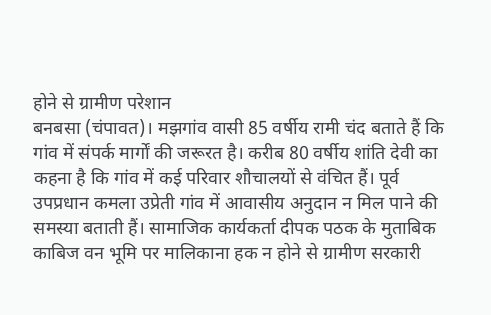होने से ग्रामीण परेशान
बनबसा (चंपावत)। मझगांव वासी 85 वर्षीय रामी चंद बताते हैं कि गांव में संपर्क मार्गों की जरूरत है। करीब 80 वर्षीय शांति देवी का कहना है कि गांव में कई परिवार शौचालयों से वंचित हैं। पूर्व उपप्रधान कमला उप्रेती गांव में आवासीय अनुदान न मिल पाने की समस्या बताती हैं। सामाजिक कार्यकर्ता दीपक पठक के मुताबिक काबिज वन भूमि पर मालिकाना हक न होने से ग्रामीण सरकारी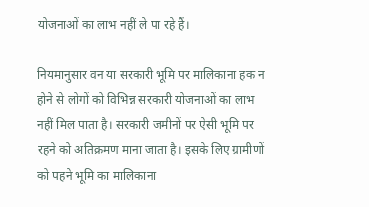योजनाओं का लाभ नहीं ले पा रहे हैं।

नियमानुसार वन या सरकारी भूमि पर मालिकाना हक न होने से लोगों को विभिन्न सरकारी योजनाओं का लाभ नहीं मिल पाता है। सरकारी जमीनों पर ऐसी भूमि पर रहने को अतिक्रमण माना जाता है। इसके लिए ग्रामीणों को पहने भूमि का मालिकाना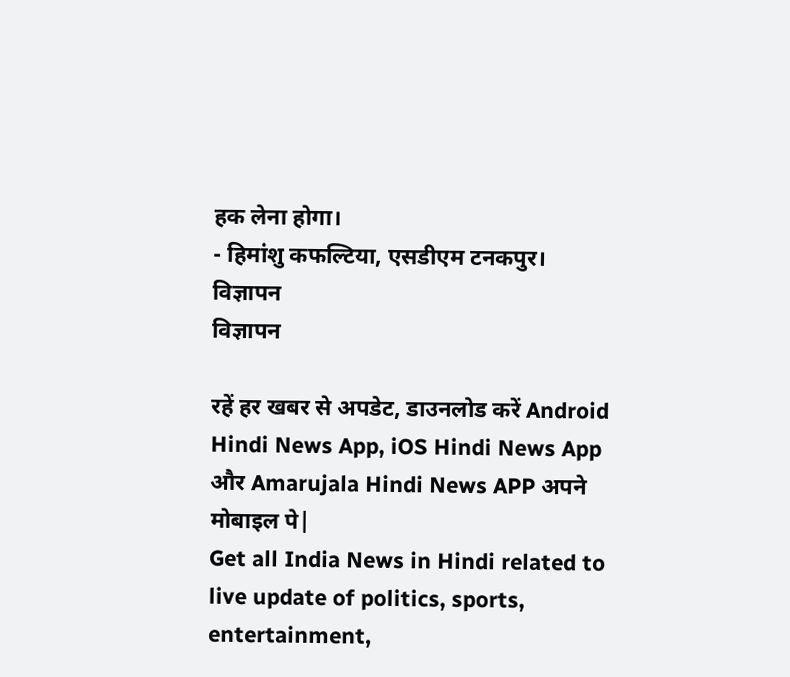हक लेना होगा।
- हिमांशु कफल्टिया, एसडीएम टनकपुर।
विज्ञापन
विज्ञापन

रहें हर खबर से अपडेट, डाउनलोड करें Android Hindi News App, iOS Hindi News App और Amarujala Hindi News APP अपने मोबाइल पे|
Get all India News in Hindi related to live update of politics, sports, entertainment,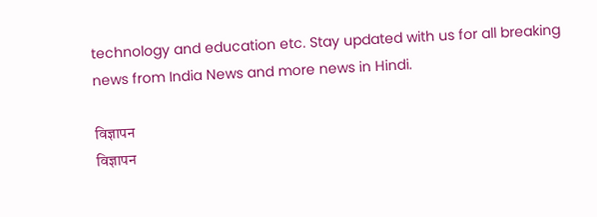technology and education etc. Stay updated with us for all breaking news from India News and more news in Hindi.

विज्ञापन
विज्ञापन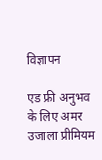विज्ञापन

एड फ्री अनुभव के लिए अमर उजाला प्रीमियम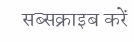सब्सक्राइब करें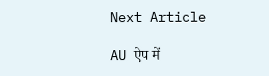Next Article

AU ऐप में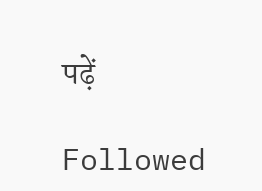पढ़ें

Followed